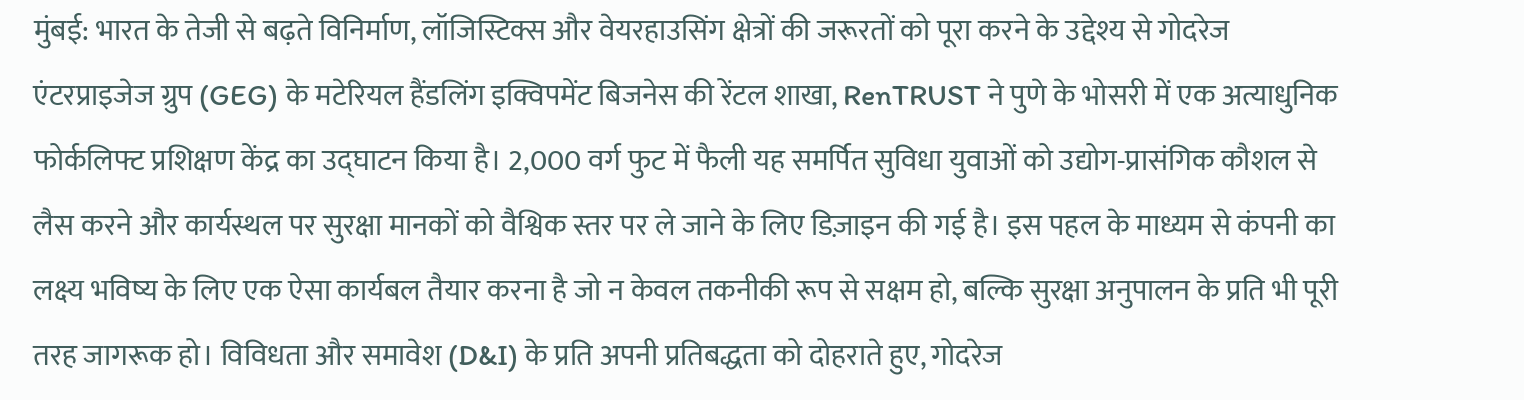मुंबई: भारत के तेजी से बढ़ते विनिर्माण, लॉजिस्टिक्स और वेयरहाउसिंग क्षेत्रों की जरूरतों को पूरा करने के उद्देश्य से गोदरेज एंटरप्राइजेज ग्रुप (GEG) के मटेरियल हैंडलिंग इक्विपमेंट बिजनेस की रेंटल शाखा, RenTRUST ने पुणे के भोसरी में एक अत्याधुनिक फोर्कलिफ्ट प्रशिक्षण केंद्र का उद्घाटन किया है। 2,000 वर्ग फुट में फैली यह समर्पित सुविधा युवाओं को उद्योग-प्रासंगिक कौशल से लैस करने और कार्यस्थल पर सुरक्षा मानकों को वैश्विक स्तर पर ले जाने के लिए डिज़ाइन की गई है। इस पहल के माध्यम से कंपनी का लक्ष्य भविष्य के लिए एक ऐसा कार्यबल तैयार करना है जो न केवल तकनीकी रूप से सक्षम हो, बल्कि सुरक्षा अनुपालन के प्रति भी पूरी तरह जागरूक हो। विविधता और समावेश (D&I) के प्रति अपनी प्रतिबद्धता को दोहराते हुए, गोदरेज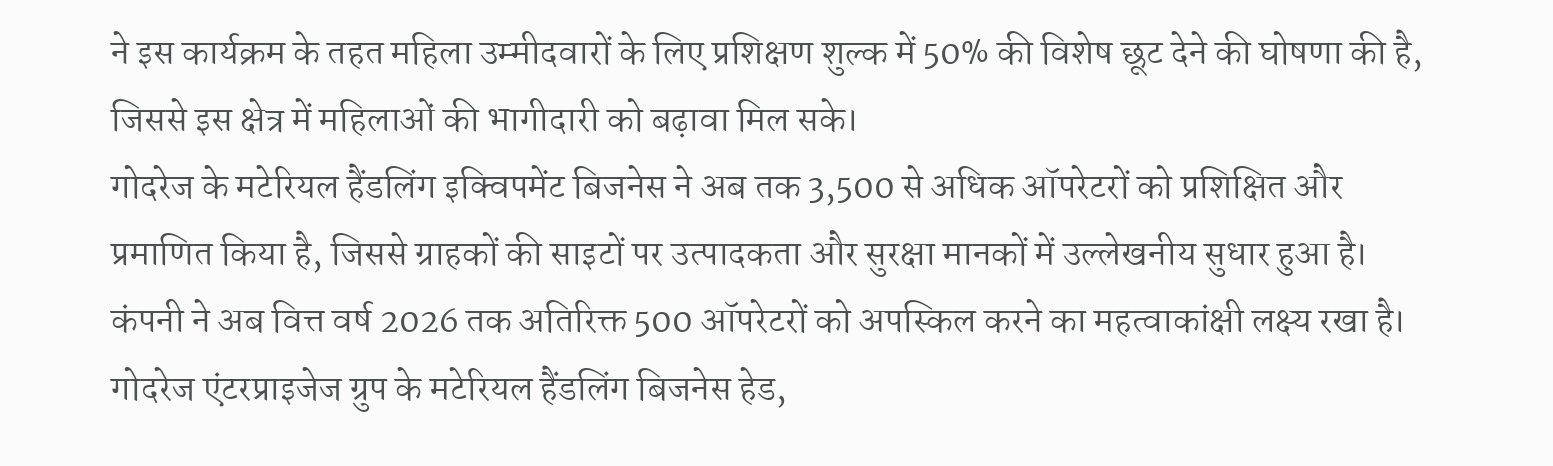ने इस कार्यक्रम के तहत महिला उम्मीदवारों के लिए प्रशिक्षण शुल्क में 50% की विशेष छूट देने की घोषणा की है, जिससे इस क्षेत्र में महिलाओं की भागीदारी को बढ़ावा मिल सके।
गोदरेज के मटेरियल हैंडलिंग इक्विपमेंट बिजनेस ने अब तक 3,500 से अधिक ऑपरेटरों को प्रशिक्षित और प्रमाणित किया है, जिससे ग्राहकों की साइटों पर उत्पादकता और सुरक्षा मानकों में उल्लेखनीय सुधार हुआ है। कंपनी ने अब वित्त वर्ष 2026 तक अतिरिक्त 500 ऑपरेटरों को अपस्किल करने का महत्वाकांक्षी लक्ष्य रखा है। गोदरेज एंटरप्राइजेज ग्रुप के मटेरियल हैंडलिंग बिजनेस हेड,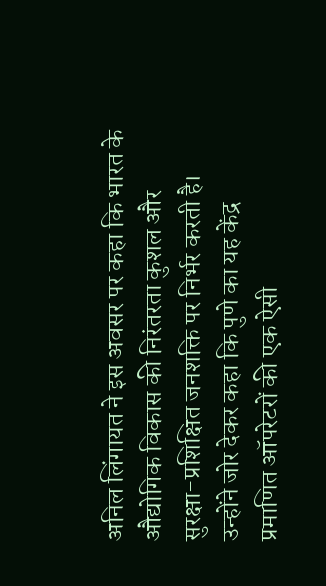अनिल लिंगायत ने इस अवसर पर कहा कि भारत के औद्योगिक विकास की निरंतरता कुशल और सुरक्षा-प्रशिक्षित जनशक्ति पर निर्भर करती है। उन्होंने जोर देकर कहा कि पुणे का यह केंद्र प्रमाणित ऑपरेटरों की एक ऐसी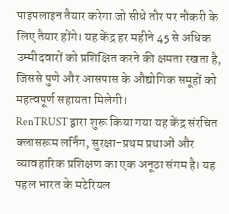पाइपलाइन तैयार करेगा जो सीधे तौर पर नौकरी के लिए तैयार होंगे। यह केंद्र हर महीने 45 से अधिक उम्मीदवारों को प्रशिक्षित करने की क्षमता रखता है, जिससे पुणे और आसपास के औद्योगिक समूहों को महत्वपूर्ण सहायता मिलेगी।
RenTRUST द्वारा शुरू किया गया यह केंद्र संरचित क्लासरूम लर्निंग, सुरक्षा-प्रथम प्रथाओं और व्यावहारिक प्रशिक्षण का एक अनूठा संगम है। यह पहल भारत के मटेरियल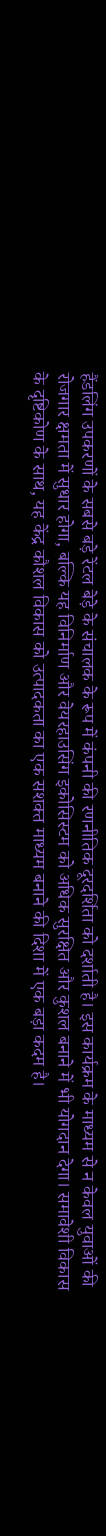हैंडलिंग उपकरणों के सबसे बड़े रेंटल बेड़े के संचालक के रूप में कंपनी की रणनीतिक दूरदर्शिता को दर्शाती है। इस कार्यक्रम के माध्यम से न केवल युवाओं की रोजगार क्षमता में सुधार होगा, बल्कि यह विनिर्माण और वेयरहाउसिंग इकोसिस्टम को अधिक सुरक्षित और कुशल बनाने में भी योगदान देगा। समावेशी विकास के दृष्टिकोण के साथ, यह केंद्र कौशल विकास को उत्पादकता का एक सशक्त माध्यम बनाने की दिशा में एक बड़ा कदम है।